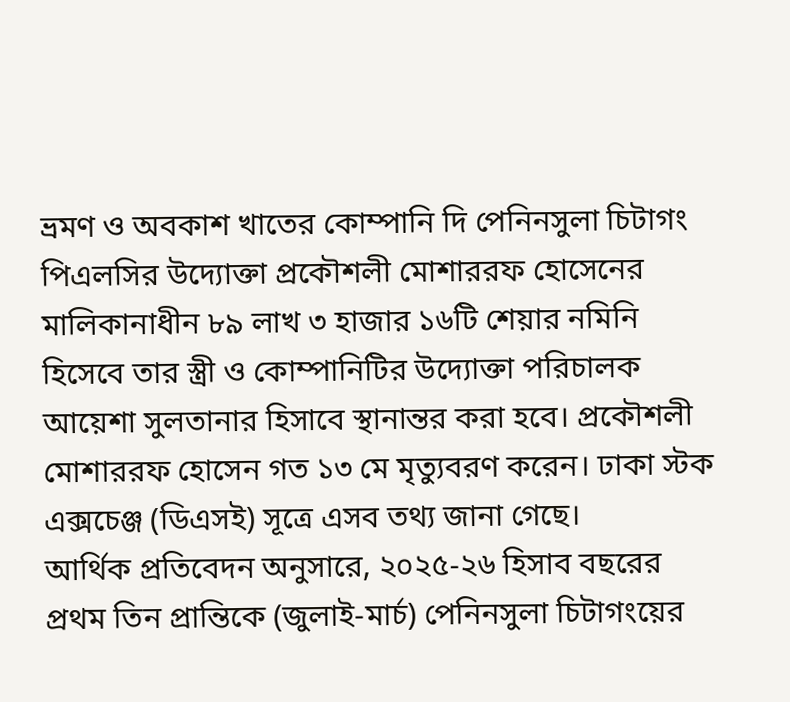ভ্রমণ ও অবকাশ খাতের কোম্পানি দি পেনিনসুলা চিটাগং পিএলসির উদ্যোক্তা প্রকৌশলী মোশাররফ হোসেনের মালিকানাধীন ৮৯ লাখ ৩ হাজার ১৬টি শেয়ার নমিনি হিসেবে তার স্ত্রী ও কোম্পানিটির উদ্যোক্তা পরিচালক আয়েশা সুলতানার হিসাবে স্থানান্তর করা হবে। প্রকৌশলী মোশাররফ হোসেন গত ১৩ মে মৃত্যুবরণ করেন। ঢাকা স্টক এক্সচেঞ্জ (ডিএসই) সূত্রে এসব তথ্য জানা গেছে।
আর্থিক প্রতিবেদন অনুসারে, ২০২৫-২৬ হিসাব বছরের প্রথম তিন প্রান্তিকে (জুলাই-মার্চ) পেনিনসুলা চিটাগংয়ের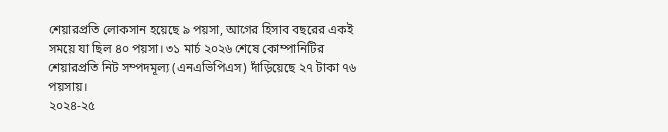শেয়ারপ্রতি লোকসান হয়েছে ৯ পয়সা, আগের হিসাব বছরের একই সময়ে যা ছিল ৪০ পয়সা। ৩১ মার্চ ২০২৬ শেষে কোম্পানিটির শেয়ারপ্রতি নিট সম্পদমূল্য (এনএভিপিএস) দাঁড়িয়েছে ২৭ টাকা ৭৬ পয়সায়।
২০২৪-২৫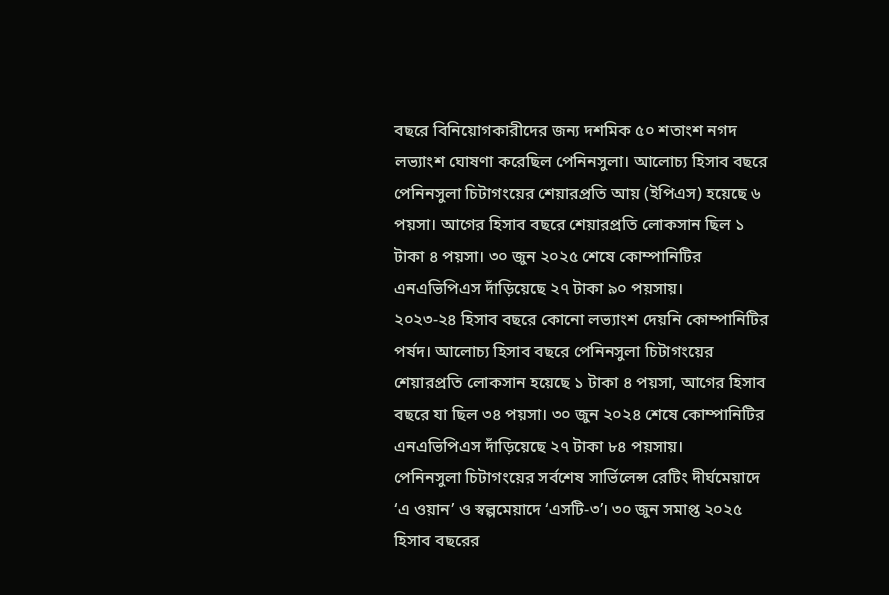বছরে বিনিয়োগকারীদের জন্য দশমিক ৫০ শতাংশ নগদ লভ্যাংশ ঘোষণা করেছিল পেনিনসুলা। আলোচ্য হিসাব বছরে পেনিনসুলা চিটাগংয়ের শেয়ারপ্রতি আয় (ইপিএস) হয়েছে ৬ পয়সা। আগের হিসাব বছরে শেয়ারপ্রতি লোকসান ছিল ১ টাকা ৪ পয়সা। ৩০ জুন ২০২৫ শেষে কোম্পানিটির এনএভিপিএস দাঁড়িয়েছে ২৭ টাকা ৯০ পয়সায়।
২০২৩-২৪ হিসাব বছরে কোনো লভ্যাংশ দেয়নি কোম্পানিটির পর্ষদ। আলোচ্য হিসাব বছরে পেনিনসুলা চিটাগংয়ের শেয়ারপ্রতি লোকসান হয়েছে ১ টাকা ৪ পয়সা, আগের হিসাব বছরে যা ছিল ৩৪ পয়সা। ৩০ জুন ২০২৪ শেষে কোম্পানিটির এনএভিপিএস দাঁড়িয়েছে ২৭ টাকা ৮৪ পয়সায়।
পেনিনসুলা চিটাগংয়ের সর্বশেষ সার্ভিলেন্স রেটিং দীর্ঘমেয়াদে ‘এ ওয়ান’ ও স্বল্পমেয়াদে ‘এসটি-৩’। ৩০ জুন সমাপ্ত ২০২৫ হিসাব বছরের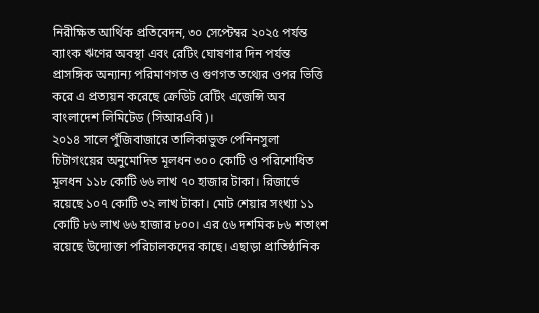নিরীক্ষিত আর্থিক প্রতিবেদন, ৩০ সেপ্টেম্বর ২০২৫ পর্যন্ত ব্যাংক ঋণের অবস্থা এবং রেটিং ঘোষণার দিন পর্যন্ত প্রাসঙ্গিক অন্যান্য পরিমাণগত ও গুণগত তথ্যের ওপর ভিত্তি করে এ প্রত্যয়ন করেছে ক্রেডিট রেটিং এজেন্সি অব বাংলাদেশ লিমিটেড (সিআরএবি)।
২০১৪ সালে পুঁজিবাজারে তালিকাভুক্ত পেনিনসুলা চিটাগংয়ের অনুমোদিত মূলধন ৩০০ কোটি ও পরিশোধিত মূলধন ১১৮ কোটি ৬৬ লাখ ৭০ হাজার টাকা। রিজার্ভে রয়েছে ১০৭ কোটি ৩২ লাখ টাকা। মোট শেয়ার সংখ্যা ১১ কোটি ৮৬ লাখ ৬৬ হাজার ৮০০। এর ৫৬ দশমিক ৮৬ শতাংশ রয়েছে উদ্যোক্তা পরিচালকদের কাছে। এছাড়া প্রাতিষ্ঠানিক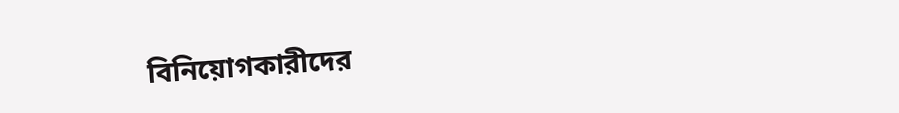বিনিয়োগকারীদের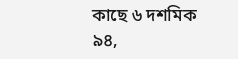কাছে ৬ দশমিক ৯৪,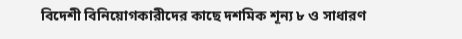বিদেশী বিনিয়োগকারীদের কাছে দশমিক শূন্য ৮ ও সাধারণ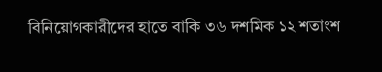বিনিয়োগকারীদের হাতে বাকি ৩৬ দশমিক ১২ শতাংশ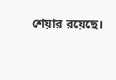শেয়ার রয়েছে।